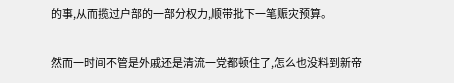的事,从而揽过户部的一部分权力,顺带批下一笔赈灾预算。

然而一时间不管是外戚还是清流一党都顿住了,怎么也没料到新帝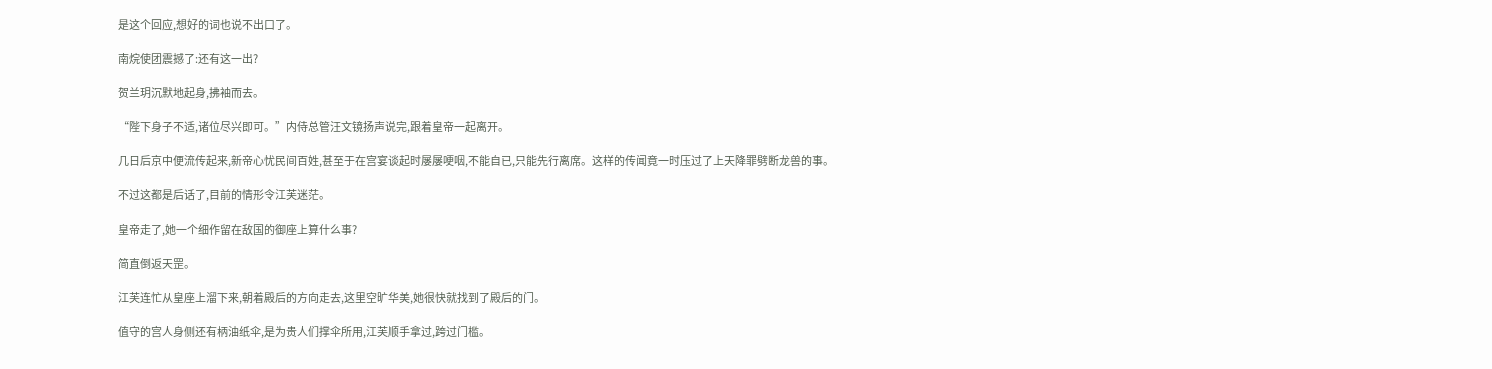是这个回应,想好的词也说不出口了。

南烷使团震撼了:还有这一出?

贺兰玥沉默地起身,拂袖而去。

“陛下身子不适,诸位尽兴即可。”内侍总管汪文镜扬声说完,跟着皇帝一起离开。

几日后京中便流传起来,新帝心忧民间百姓,甚至于在宫宴谈起时屡屡哽咽,不能自已,只能先行离席。这样的传闻竟一时压过了上天降罪劈断龙兽的事。

不过这都是后话了,目前的情形令江芙迷茫。

皇帝走了,她一个细作留在敌国的御座上算什么事?

简直倒返天罡。

江芙连忙从皇座上溜下来,朝着殿后的方向走去,这里空旷华美,她很快就找到了殿后的门。

值守的宫人身侧还有柄油纸伞,是为贵人们撑伞所用,江芙顺手拿过,跨过门槛。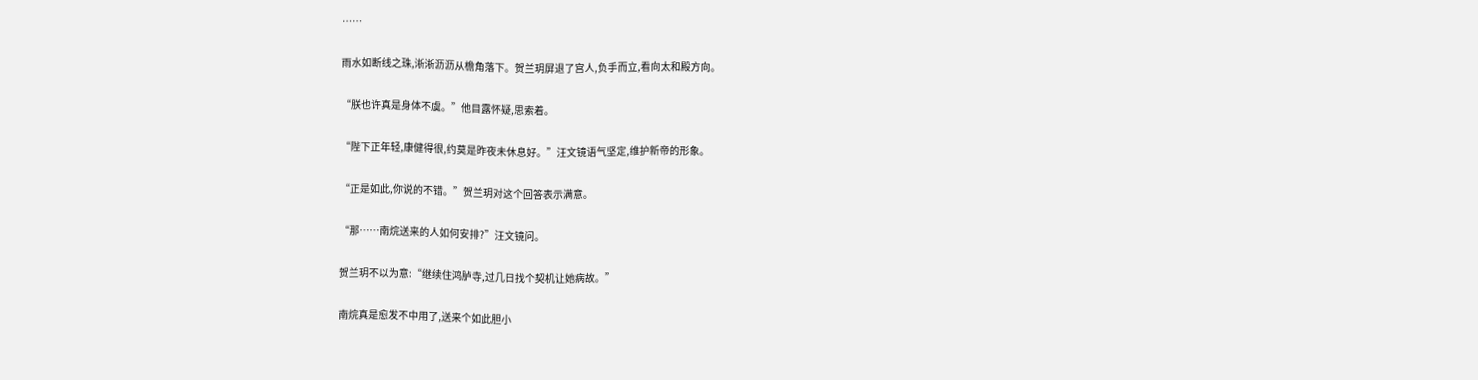……

雨水如断线之珠,淅淅沥沥从檐角落下。贺兰玥屏退了宫人,负手而立,看向太和殿方向。

“朕也许真是身体不虞。”他目露怀疑,思索着。

“陛下正年轻,康健得很,约莫是昨夜未休息好。”汪文镜语气坚定,维护新帝的形象。

“正是如此,你说的不错。”贺兰玥对这个回答表示满意。

“那……南烷送来的人如何安排?”汪文镜问。

贺兰玥不以为意:“继续住鸿胪寺,过几日找个契机让她病故。”

南烷真是愈发不中用了,送来个如此胆小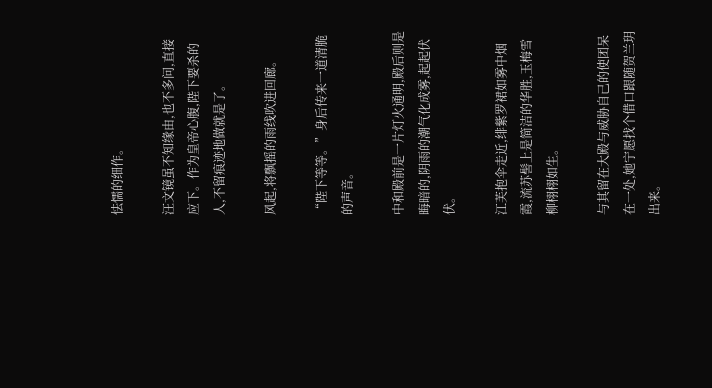怯懦的细作。

汪文镜虽不知缘由,也不多问,直接应下。作为皇帝心腹,陛下要杀的人,不留痕迹地做就是了。

风起,将飘摇的雨线吹进回廊。

“陛下等等。”身后传来一道清脆的声音。

中和殿前是一片灯火通明,殿后则是晦暗的,阴雨的潮气化成雾,起起伏伏。

江芙抱伞走近,绯紫罗裙如雾中烟霞,流苏髻上是简洁的华胜,玉梅雪柳栩栩如生。

与其留在大殿与威胁自己的使团呆在一处,她宁愿找个借口跟随贺兰玥出来。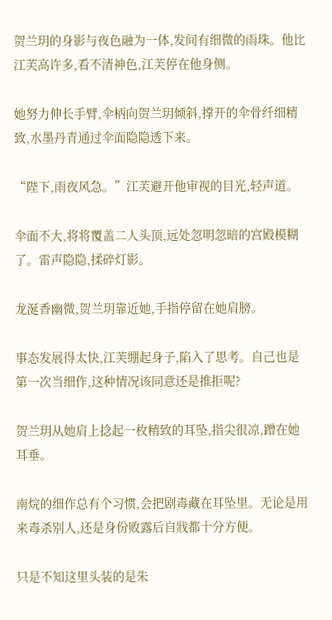贺兰玥的身影与夜色融为一体,发间有细微的雨珠。他比江芙高许多,看不清神色,江芙停在他身侧。

她努力伸长手臂,伞柄向贺兰玥倾斜,撑开的伞骨纤细精致,水墨丹青通过伞面隐隐透下来。

“陛下,雨夜风急。”江芙避开他审视的目光,轻声道。

伞面不大,将将覆盖二人头顶,远处忽明忽暗的宫殿模糊了。雷声隐隐,揉碎灯影。

龙涎香幽微,贺兰玥靠近她,手指停留在她肩膀。

事态发展得太快,江芙绷起身子,陷入了思考。自己也是第一次当细作,这种情况该同意还是推拒呢?

贺兰玥从她肩上捻起一枚精致的耳坠,指尖很凉,蹭在她耳垂。

南烷的细作总有个习惯,会把剧毒藏在耳坠里。无论是用来毒杀别人,还是身份败露后自戕都十分方便。

只是不知这里头装的是朱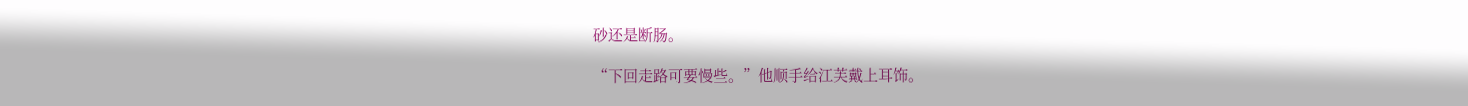砂还是断肠。

“下回走路可要慢些。”他顺手给江芙戴上耳饰。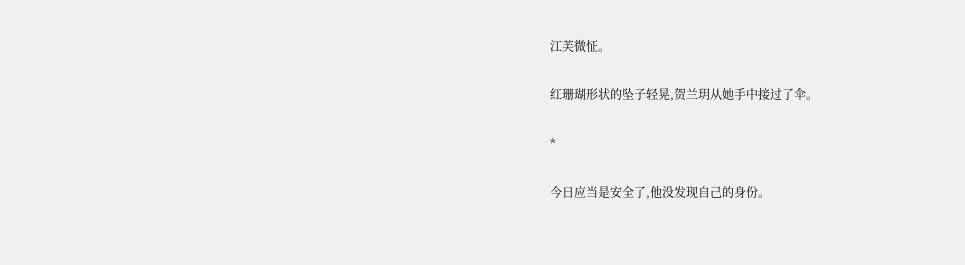江芙微怔。

红珊瑚形状的坠子轻晃,贺兰玥从她手中接过了伞。

*

今日应当是安全了,他没发现自己的身份。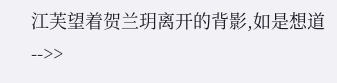江芙望着贺兰玥离开的背影,如是想道-->>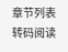章节列表 转码阅读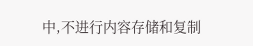中,不进行内容存储和复制